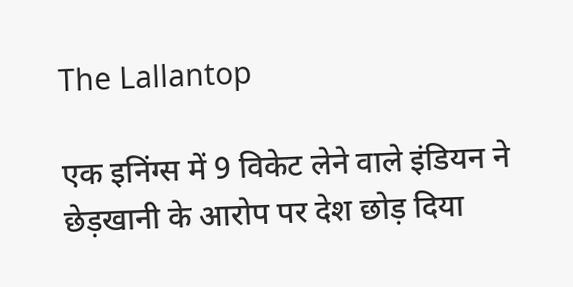The Lallantop

एक इनिंग्स में 9 विकेट लेने वाले इंडियन ने छेड़खानी के आरोप पर देश छोड़ दिया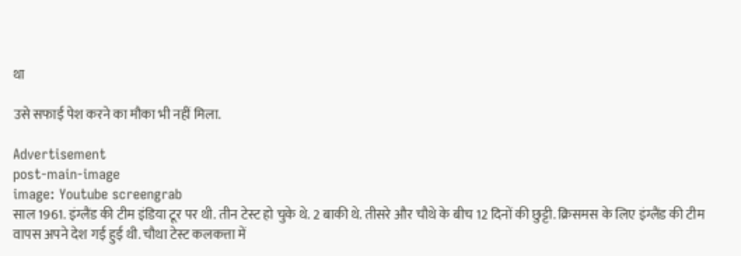था

उसे सफाई पेश करने का मौका भी नहीं मिला.

Advertisement
post-main-image
image: Youtube screengrab
साल 1961. इंग्लैंड की टीम इंडिया टूर पर थी. तीन टेस्ट हो चुके थे. 2 बाकी थे. तीसरे और चौथे के बीच 12 दिनों की छुट्टी. क्रिसमस के लिए इंग्लैंड की टीम वापस अपने देश गई हुई थी. चौथा टेस्ट कलकत्ता में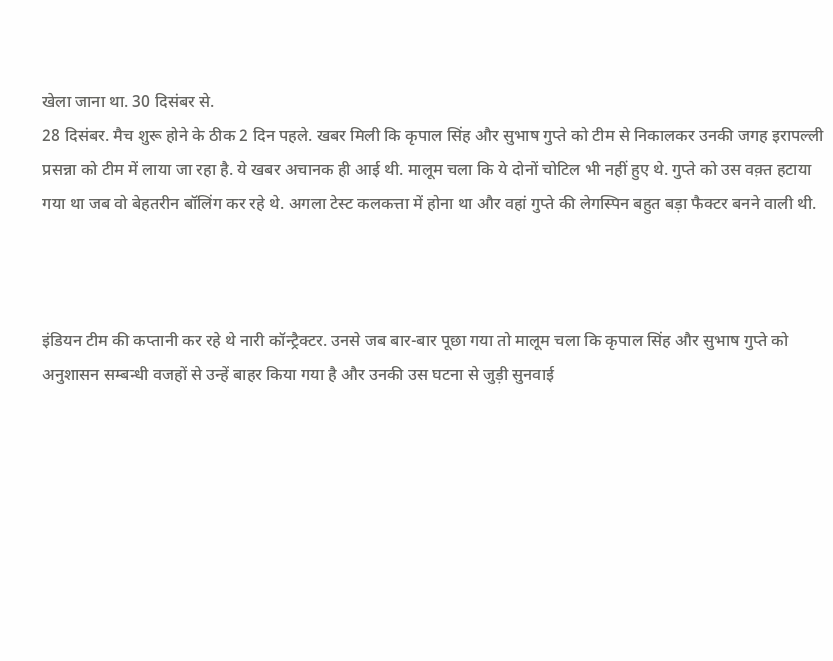खेला जाना था. 30 दिसंबर से.
28 दिसंबर. मैच शुरू होने के ठीक 2 दिन पहले. खबर मिली कि कृपाल सिंह और सुभाष गुप्ते को टीम से निकालकर उनकी जगह इरापल्ली प्रसन्ना को टीम में लाया जा रहा है. ये खबर अचानक ही आई थी. मालूम चला कि ये दोनों चोटिल भी नहीं हुए थे. गुप्ते को उस वक़्त हटाया गया था जब वो बेहतरीन बॉलिंग कर रहे थे. अगला टेस्ट कलकत्ता में होना था और वहां गुप्ते की लेगस्पिन बहुत बड़ा फैक्टर बनने वाली थी.



इंडियन टीम की कप्तानी कर रहे थे नारी कॉन्ट्रैक्टर. उनसे जब बार-बार पूछा गया तो मालूम चला कि कृपाल सिंह और सुभाष गुप्ते को अनुशासन सम्बन्धी वजहों से उन्हें बाहर किया गया है और उनकी उस घटना से जुड़ी सुनवाई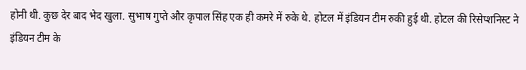होनी थी. कुछ देर बाद भेद खुला. सुभाष गुप्ते और कृपाल सिंह एक ही कमरे में रुके थे. होटल में इंडियन टीम रुकी हुई थी. होटल की रिसेप्शनिस्ट ने इंडियन टीम के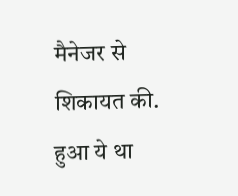मैनेजर से शिकायत की. हुआ ये था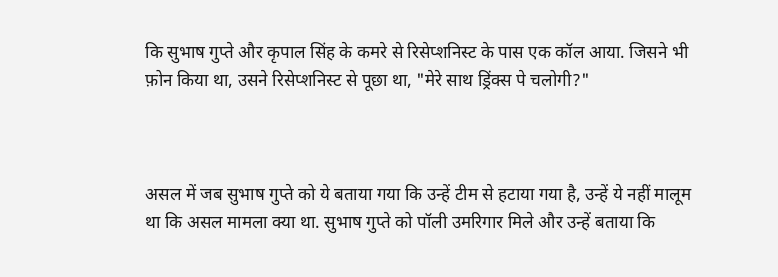कि सुभाष गुप्ते और कृपाल सिंह के कमरे से रिसेप्शनिस्ट के पास एक कॉल आया. जिसने भी फ़ोन किया था, उसने रिसेप्शनिस्ट से पूछा था, "मेरे साथ ड्रिंक्स पे चलोगी?"



असल में जब सुभाष गुप्ते को ये बताया गया कि उन्हें टीम से हटाया गया है, उन्हें ये नहीं मालूम था कि असल मामला क्या था. सुभाष गुप्ते को पॉली उमरिगार मिले और उन्हें बताया कि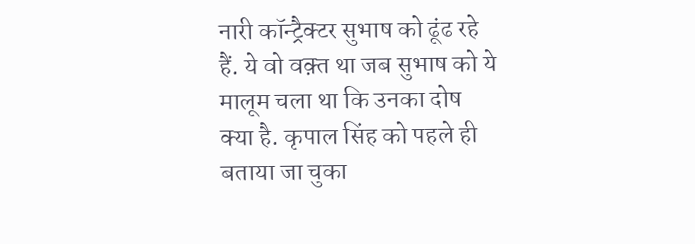नारी कॉन्ट्रैक्टर सुभाष को ढूंढ रहे हैं. ये वो वक़्त था जब सुभाष को ये मालूम चला था कि उनका दोष क्या है. कृपाल सिंह को पहले ही बताया जा चुका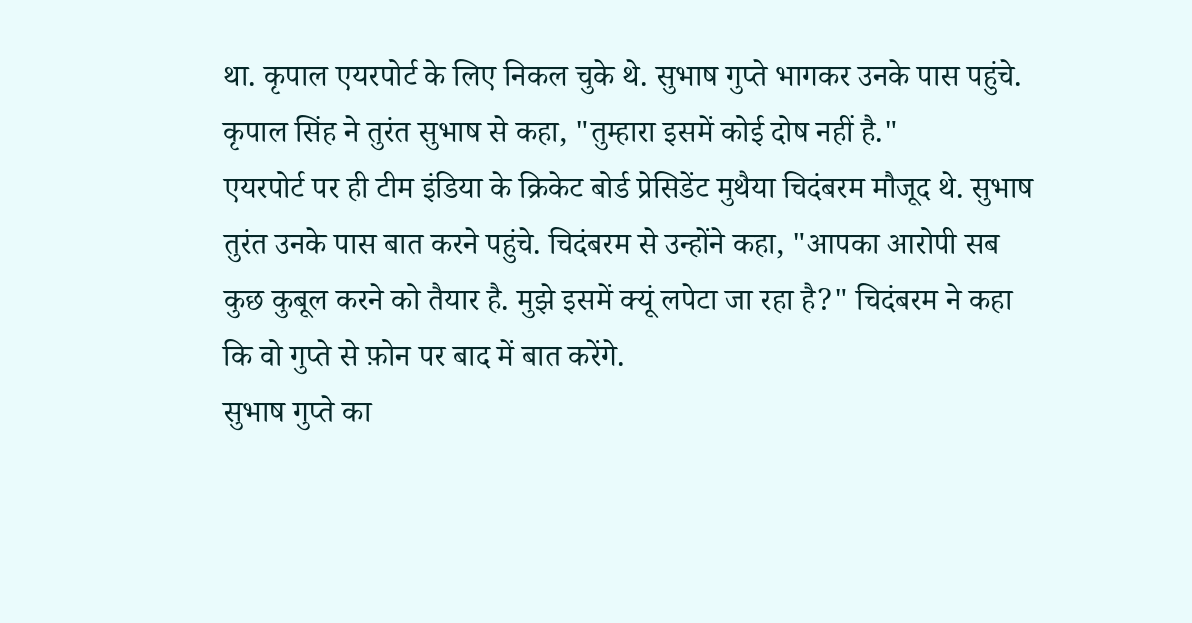था. कृपाल एयरपोर्ट के लिए निकल चुके थे. सुभाष गुप्ते भागकर उनके पास पहुंचे. कृपाल सिंह ने तुरंत सुभाष से कहा, "तुम्हारा इसमें कोई दोष नहीं है."
एयरपोर्ट पर ही टीम इंडिया के क्रिकेट बोर्ड प्रेसिडेंट मुथैया चिदंबरम मौजूद थे. सुभाष तुरंत उनके पास बात करने पहुंचे. चिदंबरम से उन्होंने कहा, "आपका आरोपी सब कुछ कुबूल करने को तैयार है. मुझे इसमें क्यूं लपेटा जा रहा है?" चिदंबरम ने कहा कि वो गुप्ते से फ़ोन पर बाद में बात करेंगे.
सुभाष गुप्ते का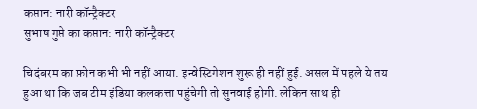कप्तान: नारी कॉन्ट्रैक्टर
सुभाष गुप्ते का कप्तान: नारी कॉन्ट्रैक्टर

चिदंबरम का फ़ोन कभी भी नहीं आया. इन्वेस्टिगेशन शुरू ही नहीं हुई. असल में पहले ये तय हुआ था कि जब टीम इंडिया कलकत्ता पहुंचेगी तो सुनवाई होगी. लेकिन साथ ही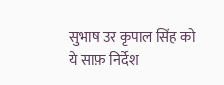सुभाष उर कृपाल सिंह को ये साफ़ निर्देश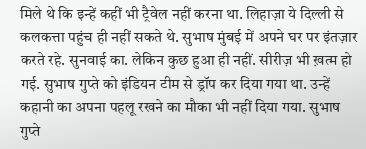मिले थे कि इन्हें कहीं भी ट्रैवेल नहीं करना था. लिहाज़ा ये दिल्ली से कलकत्ता पहुंच ही नहीं सकते थे. सुभाष मुंबई में अपने घर पर इंतज़ार करते रहे. सुनवाई का. लेकिन कुछ हुआ ही नहीं. सीरीज़ भी ख़त्म हो गई. सुभाष गुप्ते को इंडियन टीम से ड्रॉप कर दिया गया था. उन्हें कहानी का अपना पहलू रखने का मौका भी नहीं दिया गया. सुभाष गुप्ते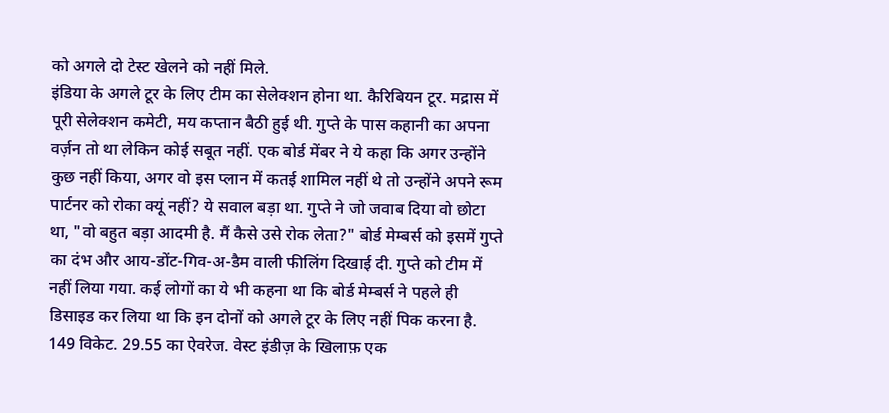को अगले दो टेस्ट खेलने को नहीं मिले.
इंडिया के अगले टूर के लिए टीम का सेलेक्शन होना था. कैरिबियन टूर. मद्रास में पूरी सेलेक्शन कमेटी, मय कप्तान बैठी हुई थी. गुप्ते के पास कहानी का अपना वर्ज़न तो था लेकिन कोई सबूत नहीं. एक बोर्ड मेंबर ने ये कहा कि अगर उन्होंने कुछ नहीं किया, अगर वो इस प्लान में कतई शामिल नहीं थे तो उन्होंने अपने रूम पार्टनर को रोका क्यूं नहीं? ये सवाल बड़ा था. गुप्ते ने जो जवाब दिया वो छोटा था, "वो बहुत बड़ा आदमी है. मैं कैसे उसे रोक लेता?" बोर्ड मेम्बर्स को इसमें गुप्ते का दंभ और आय-डोंट-गिव-अ-डैम वाली फीलिंग दिखाई दी. गुप्ते को टीम में नहीं लिया गया. कई लोगों का ये भी कहना था कि बोर्ड मेम्बर्स ने पहले ही डिसाइड कर लिया था कि इन दोनों को अगले टूर के लिए नहीं पिक करना है.
149 विकेट. 29.55 का ऐवरेज. वेस्ट इंडीज़ के खिलाफ़ एक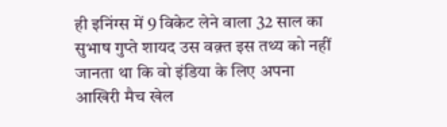ही इनिंग्स में 9 विकेट लेने वाला 32 साल का सुभाष गुप्ते शायद उस वक़्त इस तथ्य को नहीं जानता था कि वो इंडिया के लिए अपना आखिरी मैच खेल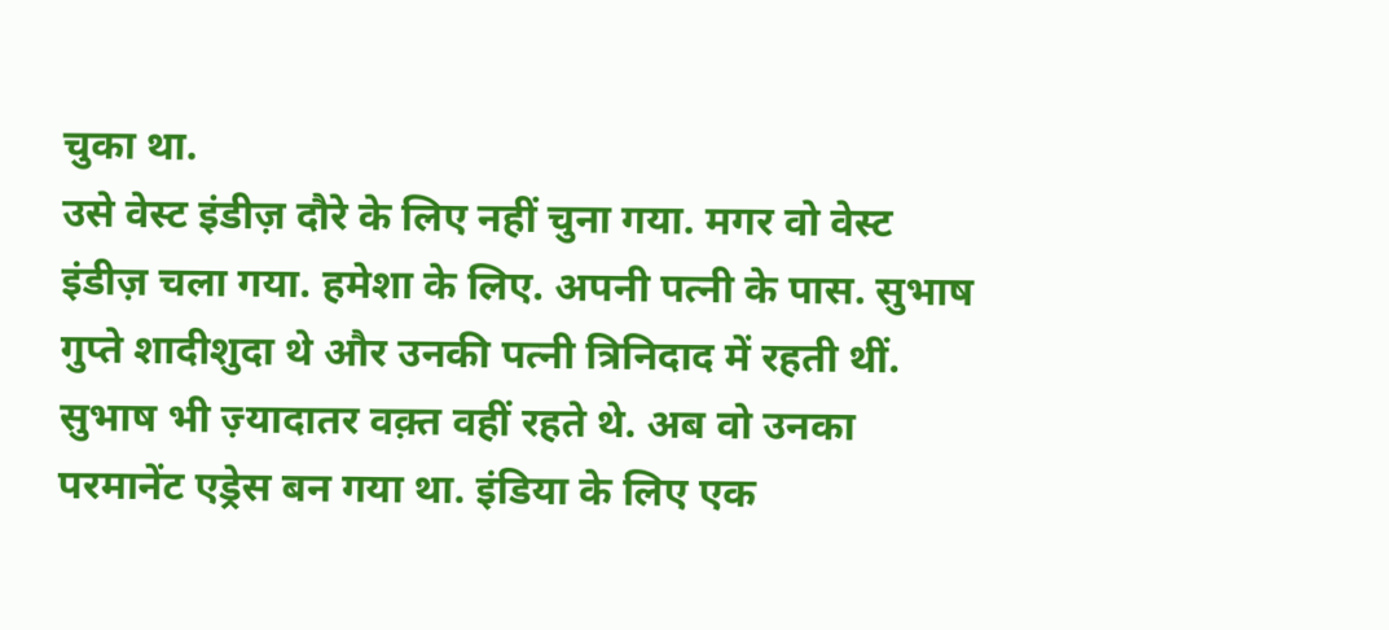चुका था.
उसे वेस्ट इंडीज़ दौरे के लिए नहीं चुना गया. मगर वो वेस्ट इंडीज़ चला गया. हमेशा के लिए. अपनी पत्नी के पास. सुभाष गुप्ते शादीशुदा थे और उनकी पत्नी त्रिनिदाद में रहती थीं. सुभाष भी ज़्यादातर वक़्त वहीं रहते थे. अब वो उनका परमानेंट एड्रेस बन गया था. इंडिया के लिए एक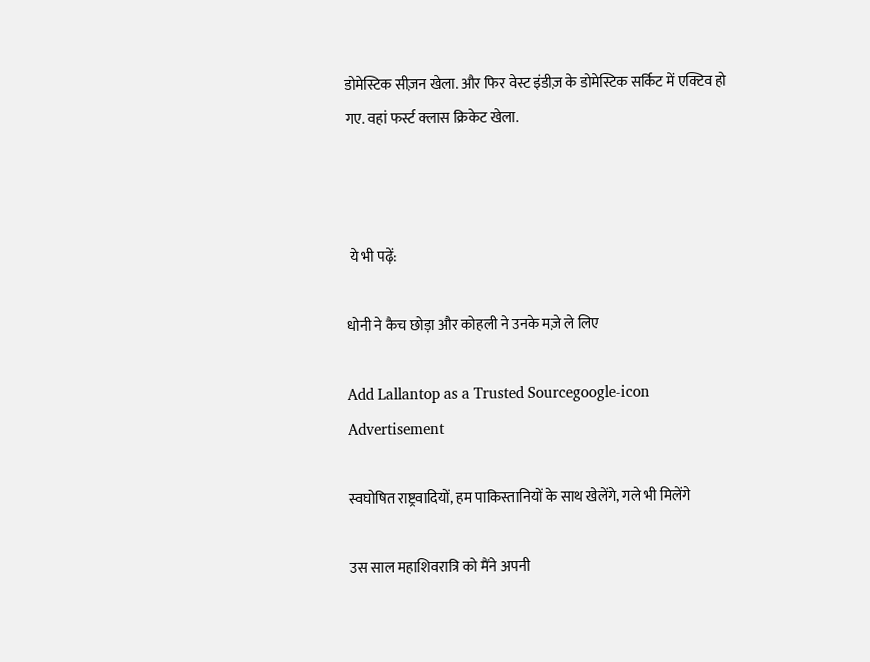डोमेस्टिक सीज़न खेला. और फिर वेस्ट इंडीज़ के डोमेस्टिक सर्किट में एक्टिव हो गए. वहां फर्स्ट क्लास क्रिकेट खेला.



 ये भी पढ़ें:

धोनी ने कैच छोड़ा और कोहली ने उनके मज़े ले लिए

Add Lallantop as a Trusted Sourcegoogle-icon
Advertisement

स्वघोषित राष्ट्रवादियों, हम पाकिस्तानियों के साथ खेलेंगे, गले भी मिलेंगे

उस साल महाशिवरात्रि को मैंने अपनी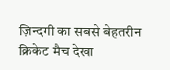ज़िन्दगी का सबसे बेहतरीन क्रिकेट मैच देखा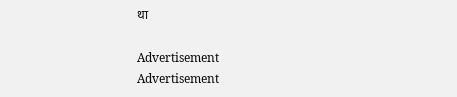था

Advertisement
Advertisement